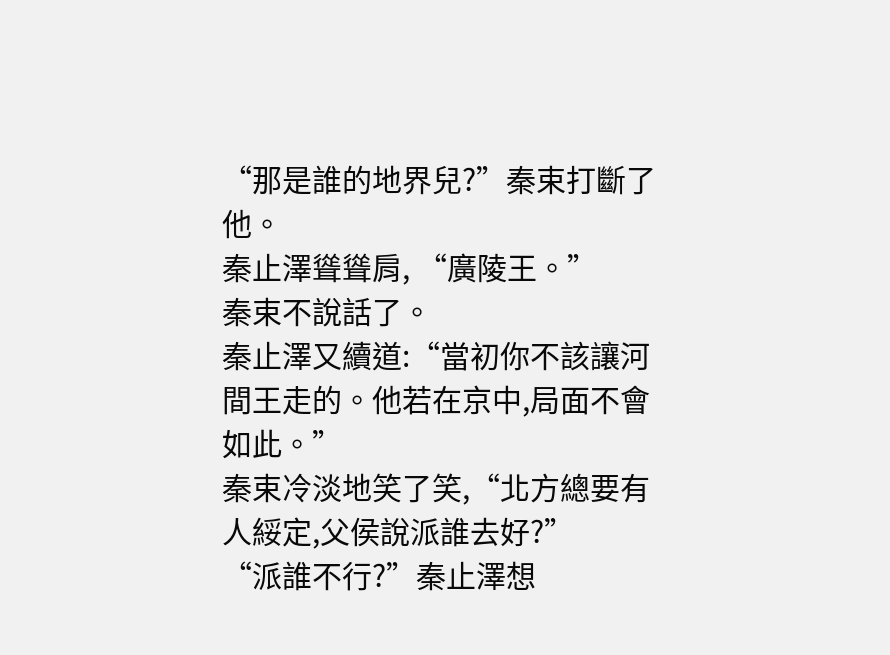“那是誰的地界兒?”秦束打斷了他。
秦止澤聳聳肩, “廣陵王。”
秦束不說話了。
秦止澤又續道:“當初你不該讓河間王走的。他若在京中,局面不會如此。”
秦束冷淡地笑了笑,“北方總要有人綏定,父侯說派誰去好?”
“派誰不行?”秦止澤想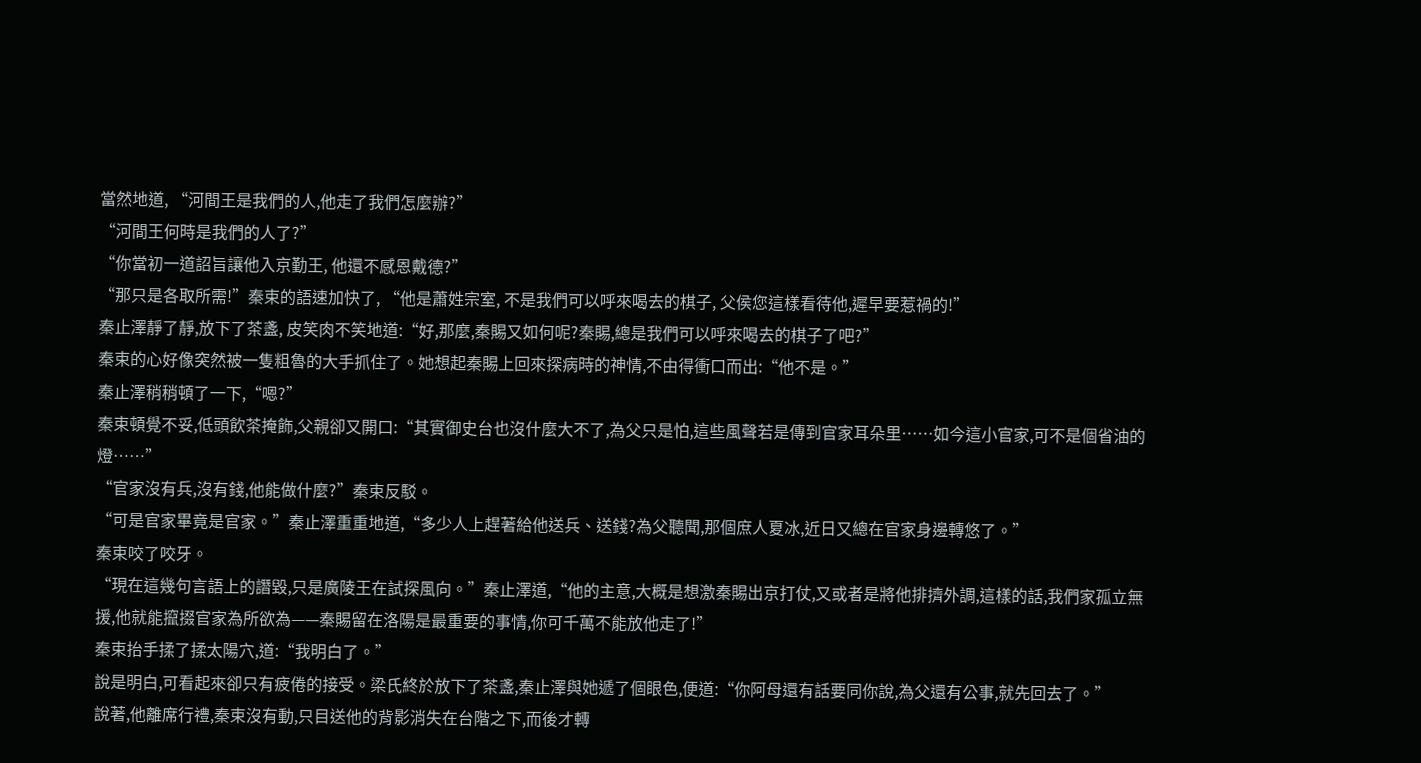當然地道, “河間王是我們的人,他走了我們怎麼辦?”
“河間王何時是我們的人了?”
“你當初一道詔旨讓他入京勤王, 他還不感恩戴德?”
“那只是各取所需!”秦束的語速加快了, “他是蕭姓宗室, 不是我們可以呼來喝去的棋子, 父侯您這樣看待他,遲早要惹禍的!”
秦止澤靜了靜,放下了茶盞, 皮笑肉不笑地道:“好,那麼,秦賜又如何呢?秦賜,總是我們可以呼來喝去的棋子了吧?”
秦束的心好像突然被一隻粗魯的大手抓住了。她想起秦賜上回來探病時的神情,不由得衝口而出:“他不是。”
秦止澤稍稍頓了一下,“嗯?”
秦束頓覺不妥,低頭飲茶掩飾,父親卻又開口:“其實御史台也沒什麼大不了,為父只是怕,這些風聲若是傳到官家耳朵里……如今這小官家,可不是個省油的燈……”
“官家沒有兵,沒有錢,他能做什麼?”秦束反駁。
“可是官家畢竟是官家。”秦止澤重重地道,“多少人上趕著給他送兵、送錢?為父聽聞,那個庶人夏冰,近日又總在官家身邊轉悠了。”
秦束咬了咬牙。
“現在這幾句言語上的譖毀,只是廣陵王在試探風向。”秦止澤道,“他的主意,大概是想激秦賜出京打仗,又或者是將他排擠外調,這樣的話,我們家孤立無援,他就能攛掇官家為所欲為——秦賜留在洛陽是最重要的事情,你可千萬不能放他走了!”
秦束抬手揉了揉太陽穴,道:“我明白了。”
說是明白,可看起來卻只有疲倦的接受。梁氏終於放下了茶盞,秦止澤與她遞了個眼色,便道:“你阿母還有話要同你說,為父還有公事,就先回去了。”
說著,他離席行禮,秦束沒有動,只目送他的背影消失在台階之下,而後才轉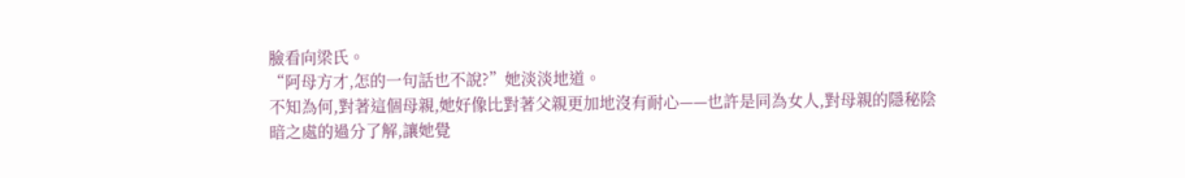臉看向梁氏。
“阿母方才,怎的一句話也不說?”她淡淡地道。
不知為何,對著這個母親,她好像比對著父親更加地沒有耐心——也許是同為女人,對母親的隱秘陰暗之處的過分了解,讓她覺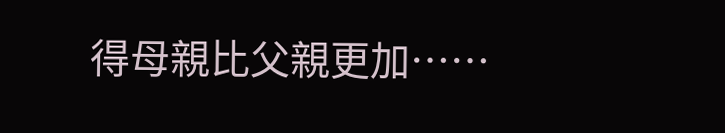得母親比父親更加……